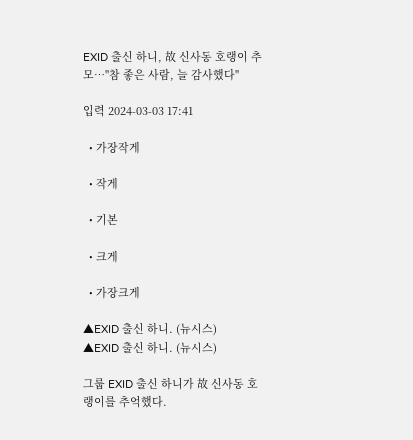EXID 출신 하니, 故 신사동 호랭이 추모…"참 좋은 사람, 늘 감사했다"

입력 2024-03-03 17:41

  • 가장작게

  • 작게

  • 기본

  • 크게

  • 가장크게

▲EXID 출신 하니. (뉴시스)
▲EXID 출신 하니. (뉴시스)

그룹 EXID 출신 하니가 故 신사동 호랭이를 추억했다.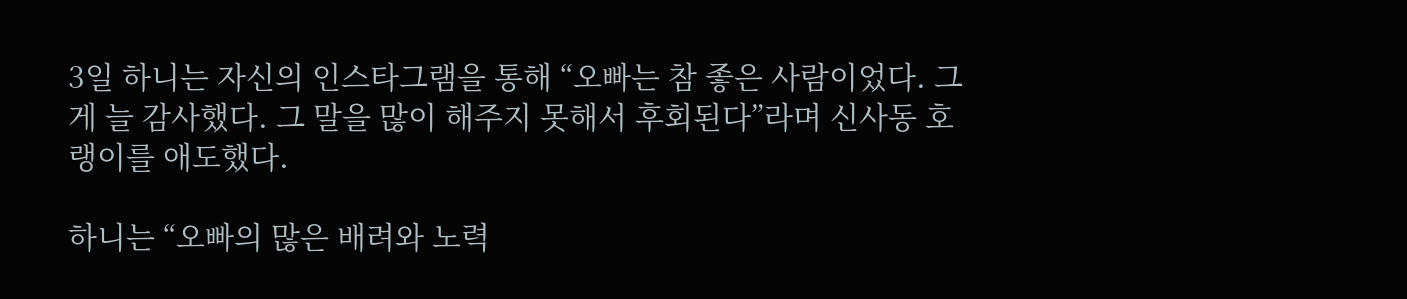3일 하니는 자신의 인스타그램을 통해 “오빠는 참 좋은 사람이었다. 그게 늘 감사했다. 그 말을 많이 해주지 못해서 후회된다”라며 신사동 호랭이를 애도했다.

하니는 “오빠의 많은 배려와 노력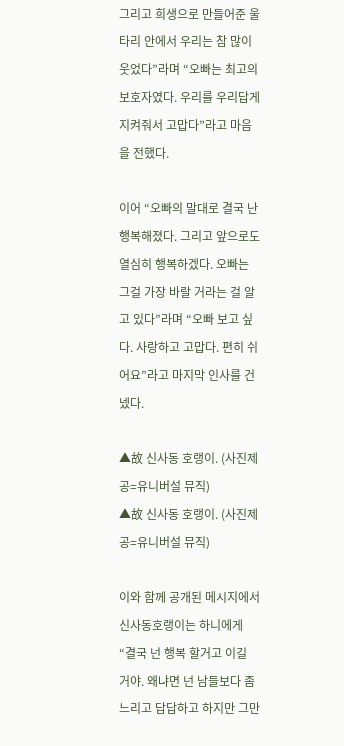그리고 희생으로 만들어준 울타리 안에서 우리는 참 많이 웃었다”라며 “오빠는 최고의 보호자였다. 우리를 우리답게 지켜줘서 고맙다”라고 마음을 전했다.

이어 “오빠의 말대로 결국 난 행복해졌다. 그리고 앞으로도 열심히 행복하겠다. 오빠는 그걸 가장 바랄 거라는 걸 알고 있다”라며 “오빠 보고 싶다. 사랑하고 고맙다. 편히 쉬어요”라고 마지막 인사를 건넸다.

▲故 신사동 호랭이. (사진제공=유니버설 뮤직)
▲故 신사동 호랭이. (사진제공=유니버설 뮤직)

이와 함께 공개된 메시지에서 신사동호랭이는 하니에게 “결국 넌 행복 할거고 이길 거야. 왜냐면 넌 남들보다 좀 느리고 답답하고 하지만 그만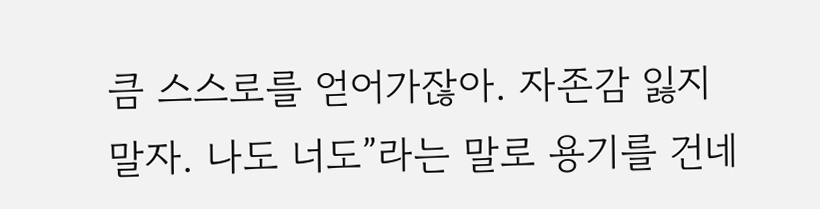큼 스스로를 얻어가잖아. 자존감 잃지 말자. 나도 너도”라는 말로 용기를 건네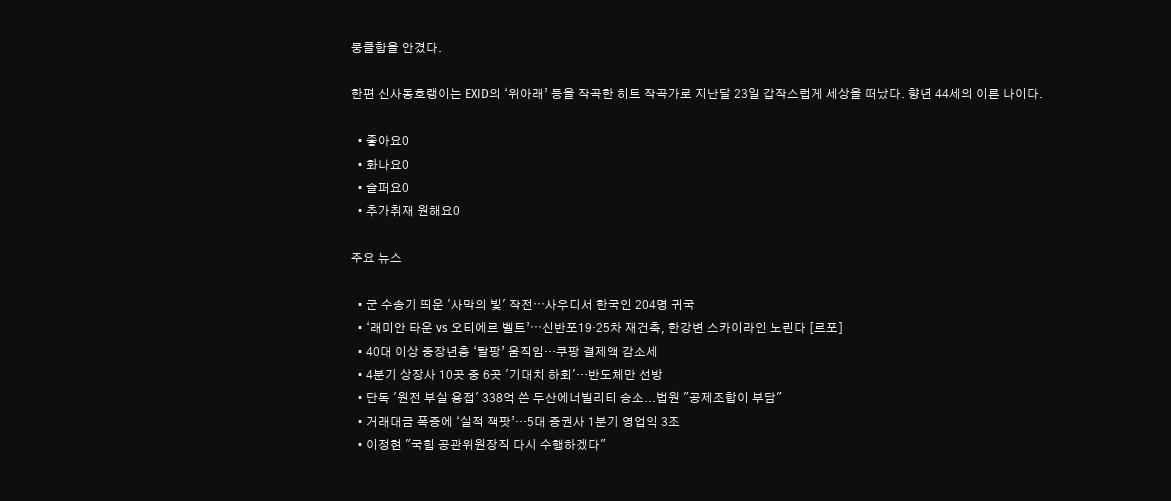뭉클함을 안겼다.

한편 신사동호랭이는 EXID의 ‘위아래’ 등을 작곡한 히트 작곡가로 지난달 23일 갑작스럽게 세상을 떠났다. 향년 44세의 이른 나이다.

  • 좋아요0
  • 화나요0
  • 슬퍼요0
  • 추가취재 원해요0

주요 뉴스

  • 군 수송기 띄운 '사막의 빛' 작전⋯사우디서 한국인 204명 귀국
  • ‘래미안 타운 vs 오티에르 벨트’⋯신반포19·25차 재건축, 한강변 스카이라인 노린다 [르포]
  • 40대 이상 중장년층 ‘탈팡’ 움직임…쿠팡 결제액 감소세
  • 4분기 상장사 10곳 중 6곳 '기대치 하회'…반도체만 선방
  • 단독 '원전 부실 용접' 338억 쓴 두산에너빌리티 승소...법원 "공제조합이 부담"
  • 거래대금 폭증에 ‘실적 잭팟’…5대 증권사 1분기 영업익 3조
  • 이정현 "국힘 공관위원장직 다시 수행하겠다"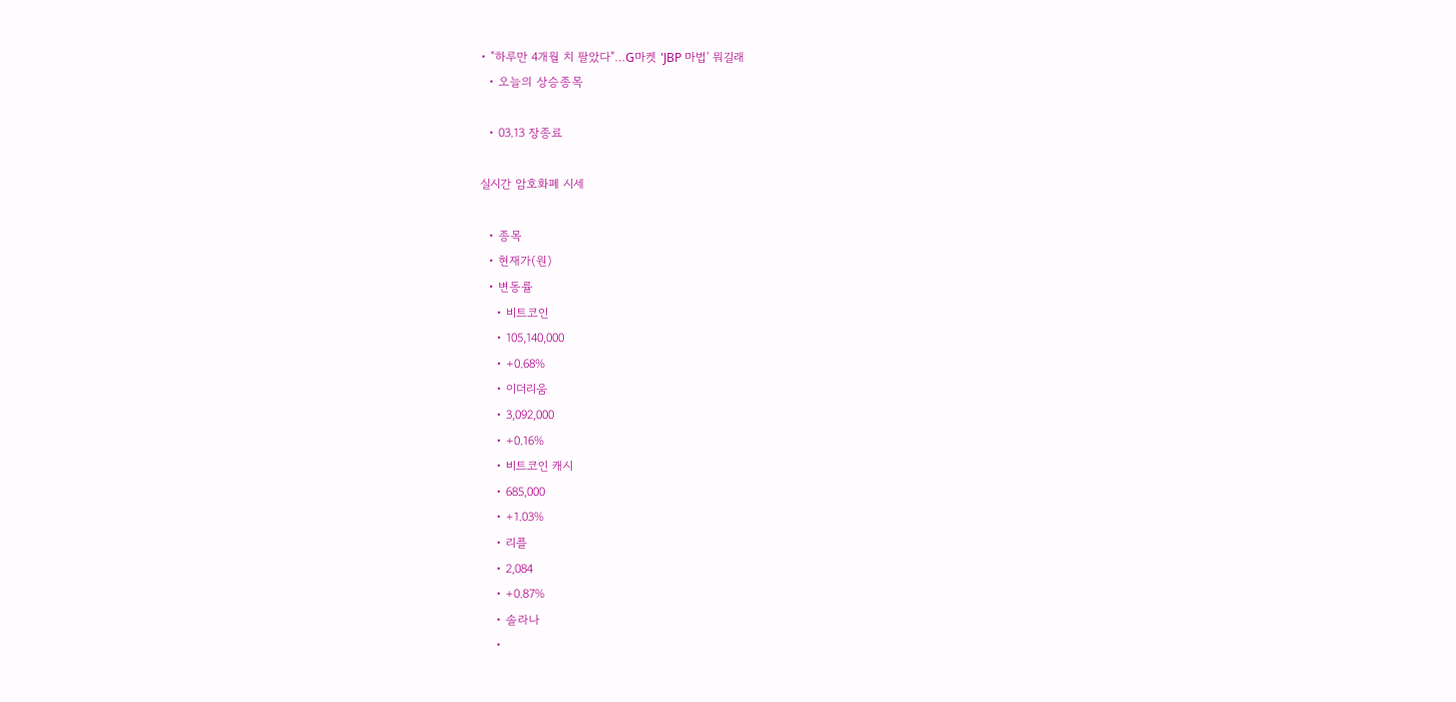• "하루만 4개월 치 팔았다"…G마켓 'JBP 마법' 뭐길래
  • 오늘의 상승종목

  • 03.13 장종료

실시간 암호화폐 시세

  • 종목
  • 현재가(원)
  • 변동률
    • 비트코인
    • 105,140,000
    • +0.68%
    • 이더리움
    • 3,092,000
    • +0.16%
    • 비트코인 캐시
    • 685,000
    • +1.03%
    • 리플
    • 2,084
    • +0.87%
    • 솔라나
    •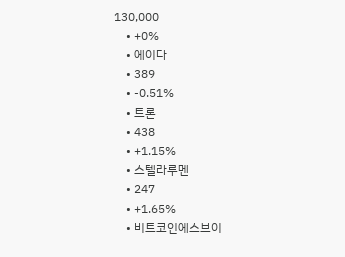130,000
    • +0%
    • 에이다
    • 389
    • -0.51%
    • 트론
    • 438
    • +1.15%
    • 스텔라루멘
    • 247
    • +1.65%
    • 비트코인에스브이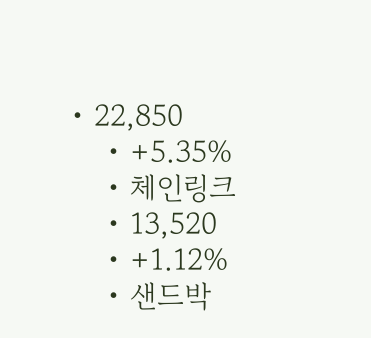• 22,850
    • +5.35%
    • 체인링크
    • 13,520
    • +1.12%
    • 샌드박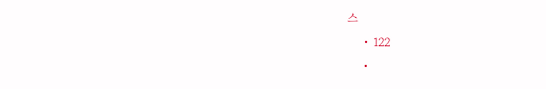스
    • 122
    •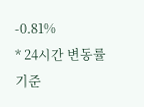-0.81%
* 24시간 변동률 기준